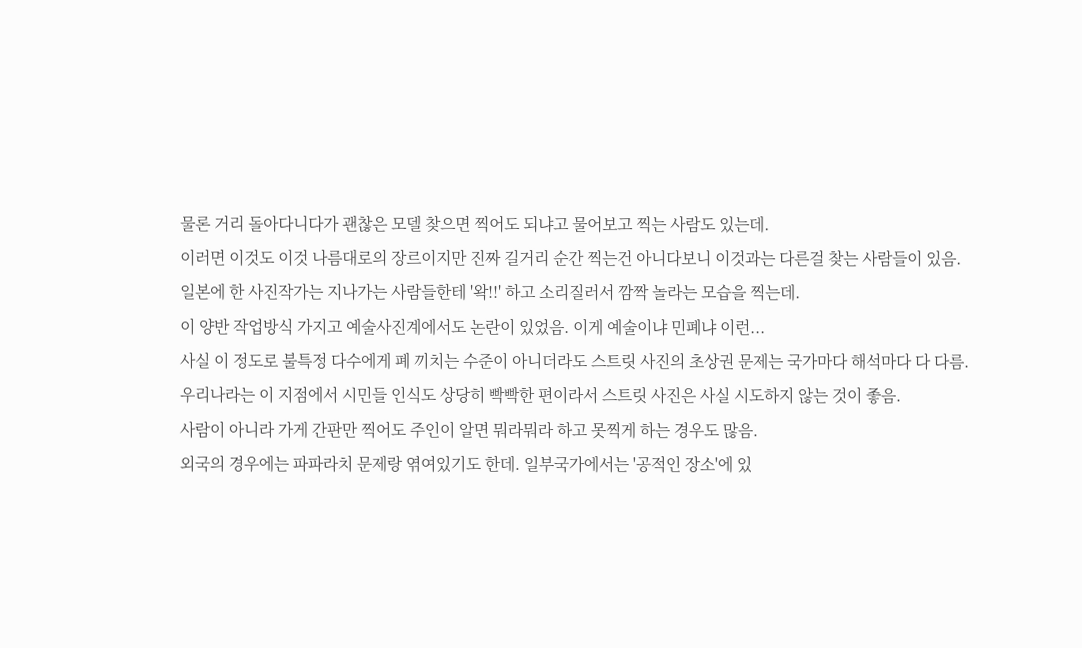물론 거리 돌아다니다가 괜찮은 모델 찾으면 찍어도 되냐고 물어보고 찍는 사람도 있는데.
이러면 이것도 이것 나름대로의 장르이지만 진짜 길거리 순간 찍는건 아니다보니 이것과는 다른걸 찾는 사람들이 있음.
일본에 한 사진작가는 지나가는 사람들한테 '왁!!' 하고 소리질러서 깜짝 놀라는 모습을 찍는데.
이 양반 작업방식 가지고 예술사진계에서도 논란이 있었음. 이게 예술이냐 민폐냐 이런...
사실 이 정도로 불특정 다수에게 폐 끼치는 수준이 아니더라도 스트릿 사진의 초상권 문제는 국가마다 해석마다 다 다름.
우리나라는 이 지점에서 시민들 인식도 상당히 빡빡한 편이라서 스트릿 사진은 사실 시도하지 않는 것이 좋음.
사람이 아니라 가게 간판만 찍어도 주인이 알면 뭐라뭐라 하고 못찍게 하는 경우도 많음.
외국의 경우에는 파파라치 문제랑 엮여있기도 한데. 일부국가에서는 '공적인 장소'에 있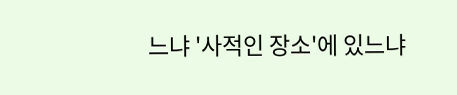느냐 '사적인 장소'에 있느냐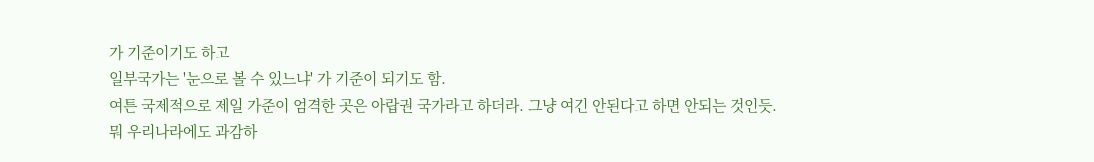가 기준이기도 하고
일부국가는 '눈으로 볼 수 있느냐' 가 기준이 되기도 함.
여튼 국제적으로 제일 가준이 엄격한 곳은 아랍권 국가라고 하더라. 그냥 여긴 안된다고 하면 안되는 것인듯.
뭐 우리나라에도 과감하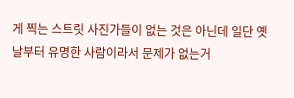게 찍는 스트릿 사진가들이 없는 것은 아닌데 일단 옛날부터 유명한 사람이라서 문제가 없는거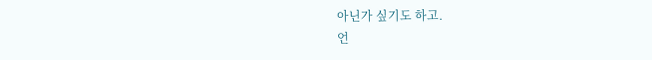아닌가 싶기도 하고.
언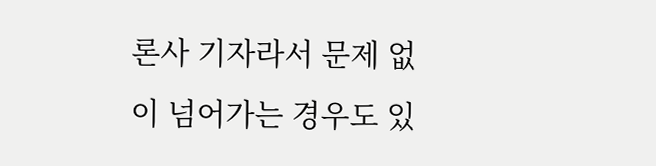론사 기자라서 문제 없이 넘어가는 경우도 있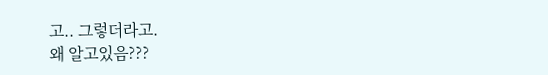고.. 그렇더라고.
왜 알고있음???